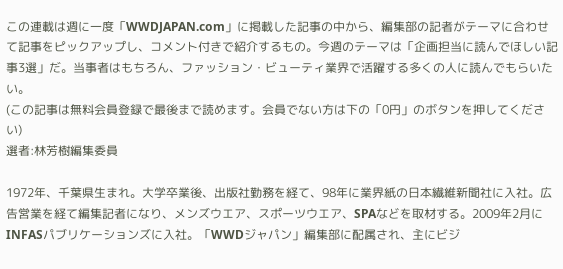この連載は週に一度「WWDJAPAN.com」に掲載した記事の中から、編集部の記者がテーマに合わせて記事をピックアップし、コメント付きで紹介するもの。今週のテーマは「企画担当に読んでほしい記事3選」だ。当事者はもちろん、ファッション・ビューティ業界で活躍する多くの人に読んでもらいたい。
(この記事は無料会員登録で最後まで読めます。会員でない方は下の「0円」のボタンを押してください)
選者:林芳樹編集委員

1972年、千葉県生まれ。大学卒業後、出版社勤務を経て、98年に業界紙の日本繊維新聞社に入社。広告営業を経て編集記者になり、メンズウエア、スポーツウエア、SPAなどを取材する。2009年2月にINFASパブリケーションズに入社。「WWDジャパン」編集部に配属され、主にビジ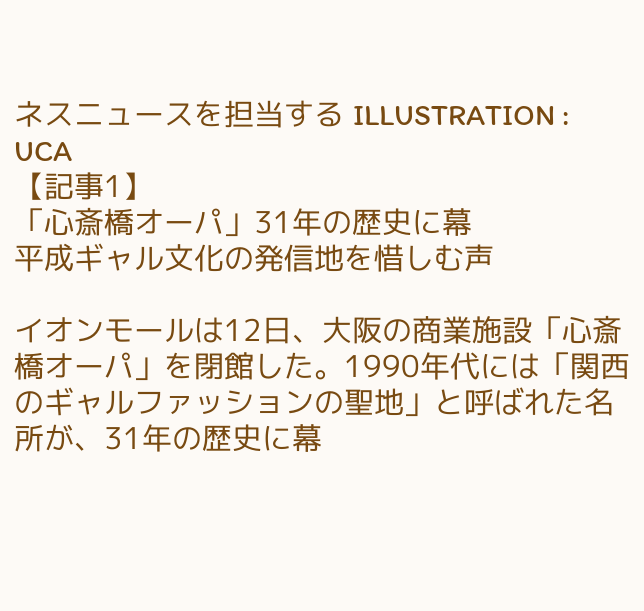ネスニュースを担当する ILLUSTRATION : UCA
【記事1】
「心斎橋オーパ」31年の歴史に幕
平成ギャル文化の発信地を惜しむ声

イオンモールは12日、大阪の商業施設「心斎橋オーパ」を閉館した。1990年代には「関西のギャルファッションの聖地」と呼ばれた名所が、31年の歴史に幕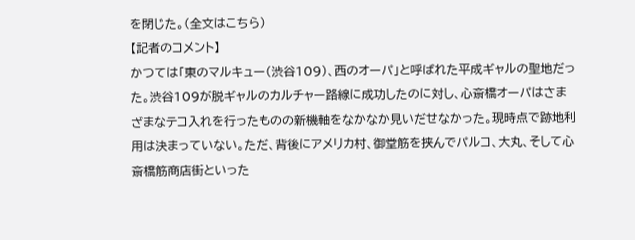を閉じた。(全文はこちら)
【記者のコメント】
かつては「東のマルキュー(渋谷109)、西のオーパ」と呼ばれた平成ギャルの聖地だった。渋谷109が脱ギャルのカルチャー路線に成功したのに対し、心斎橋オーパはさまざまなテコ入れを行ったものの新機軸をなかなか見いだせなかった。現時点で跡地利用は決まっていない。ただ、背後にアメリカ村、御堂筋を挟んでパルコ、大丸、そして心斎橋筋商店街といった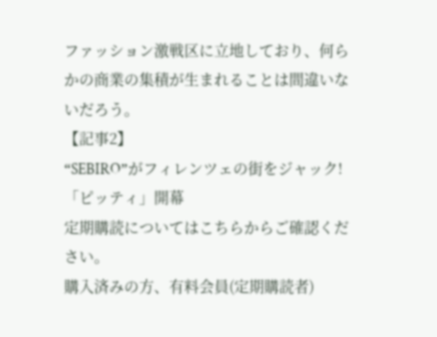ファッション激戦区に立地しており、何らかの商業の集積が生まれることは間違いないだろう。
【記事2】
“SEBIRO”がフィレンツェの街をジャック!
「ピッティ」開幕
定期購読についてはこちらからご確認ください。
購⼊済みの⽅、有料会員(定期購読者)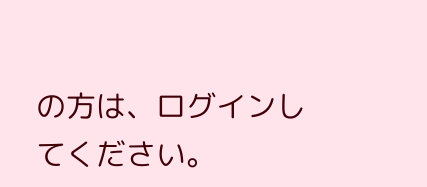の⽅は、ログインしてください。